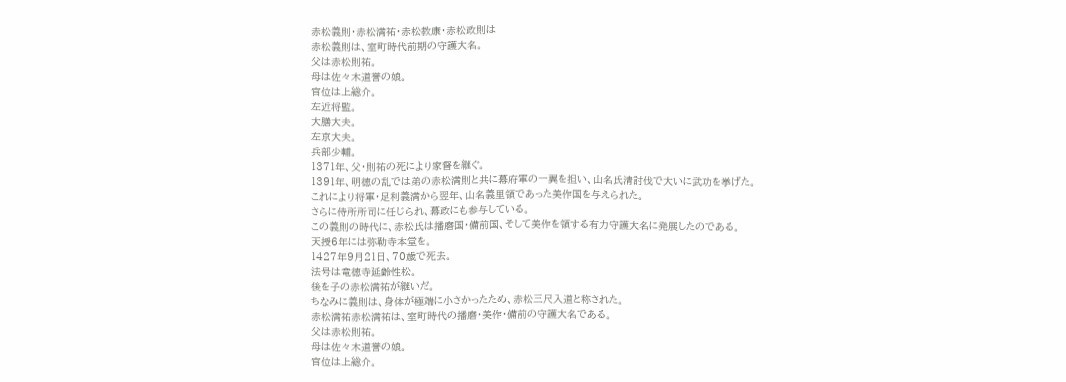赤松義則・赤松満祐・赤松教康・赤松政則は
赤松義則は、室町時代前期の守護大名。
父は赤松則祐。
母は佐々木道誉の娘。
官位は上総介。
左近将監。
大膳大夫。
左京大夫。
兵部少輔。
1371年、父・則祐の死により家督を継ぐ。
1391年、明徳の乱では弟の赤松満則と共に幕府軍の一翼を担い、山名氏清討伐で大いに武功を挙げた。
これにより将軍・足利義満から翌年、山名義里領であった美作国を与えられた。
さらに侍所所司に任じられ、幕政にも参与している。
この義則の時代に、赤松氏は播磨国・備前国、そして美作を領する有力守護大名に発展したのである。
天授6年には弥勒寺本堂を。
1427年9月21日、70歳で死去。
法号は竜徳寺延齢性松。
後を子の赤松満祐が継いだ。
ちなみに義則は、身体が極端に小さかったため、赤松三尺入道と称された。
赤松満祐赤松満祐は、室町時代の播磨・美作・備前の守護大名である。
父は赤松則祐。
母は佐々木道誉の娘。
官位は上総介。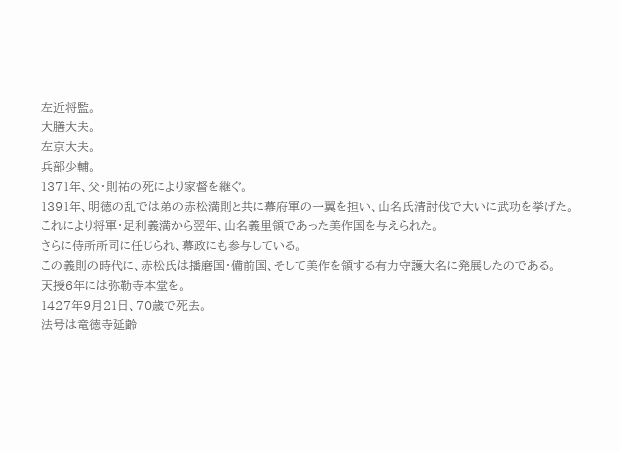左近将監。
大膳大夫。
左京大夫。
兵部少輔。
1371年、父・則祐の死により家督を継ぐ。
1391年、明徳の乱では弟の赤松満則と共に幕府軍の一翼を担い、山名氏清討伐で大いに武功を挙げた。
これにより将軍・足利義満から翌年、山名義里領であった美作国を与えられた。
さらに侍所所司に任じられ、幕政にも参与している。
この義則の時代に、赤松氏は播磨国・備前国、そして美作を領する有力守護大名に発展したのである。
天授6年には弥勒寺本堂を。
1427年9月21日、70歳で死去。
法号は竜徳寺延齢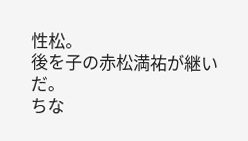性松。
後を子の赤松満祐が継いだ。
ちな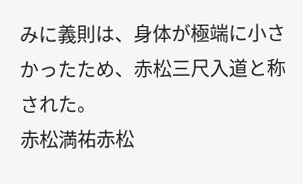みに義則は、身体が極端に小さかったため、赤松三尺入道と称された。
赤松満祐赤松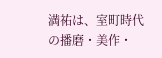満祐は、室町時代の播磨・美作・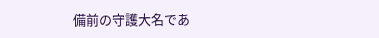備前の守護大名であ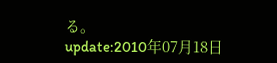る。
update:2010年07月18日